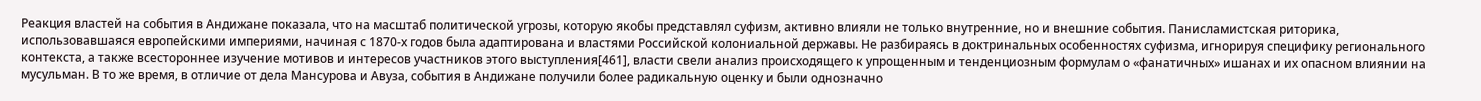Реакция властей на события в Андижане показала, что на масштаб политической угрозы, которую якобы представлял суфизм, активно влияли не только внутренние, но и внешние события. Панисламистская риторика, использовавшаяся европейскими империями, начиная с 1870‑х годов была адаптирована и властями Российской колониальной державы. Не разбираясь в доктринальных особенностях суфизма, игнорируя специфику регионального контекста, а также всестороннее изучение мотивов и интересов участников этого выступления[461], власти свели анализ происходящего к упрощенным и тенденциозным формулам о «фанатичных» ишанах и их опасном влиянии на мусульман. В то же время, в отличие от дела Мансурова и Авуза, события в Андижане получили более радикальную оценку и были однозначно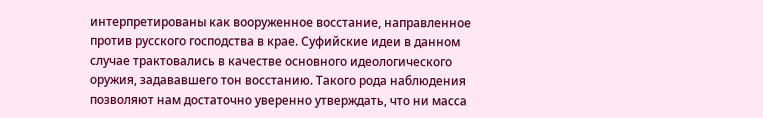интерпретированы как вооруженное восстание, направленное против русского господства в крае. Суфийские идеи в данном случае трактовались в качестве основного идеологического оружия, задававшего тон восстанию. Такого рода наблюдения позволяют нам достаточно уверенно утверждать, что ни масса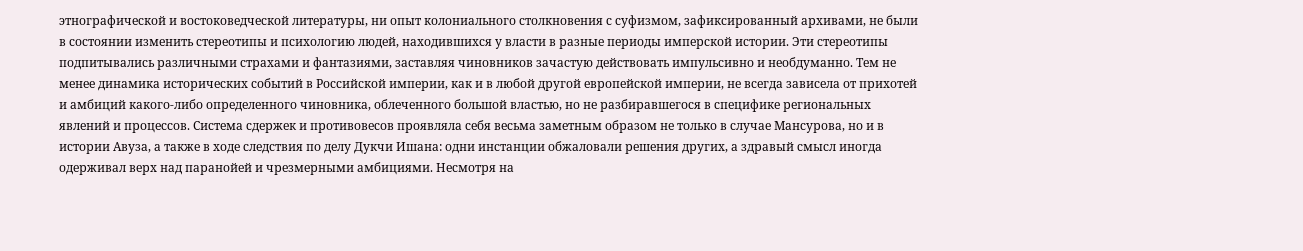этнографической и востоковедческой литературы, ни опыт колониального столкновения с суфизмом, зафиксированный архивами, не были в состоянии изменить стереотипы и психологию людей, находившихся у власти в разные периоды имперской истории. Эти стереотипы подпитывались различными страхами и фантазиями, заставляя чиновников зачастую действовать импульсивно и необдуманно. Тем не менее динамика исторических событий в Российской империи, как и в любой другой европейской империи, не всегда зависела от прихотей и амбиций какого-либо определенного чиновника, облеченного большой властью, но не разбиравшегося в специфике региональных явлений и процессов. Система сдержек и противовесов проявляла себя весьма заметным образом не только в случае Мансурова, но и в истории Авуза, а также в ходе следствия по делу Дукчи Ишана: одни инстанции обжаловали решения других, а здравый смысл иногда одерживал верх над паранойей и чрезмерными амбициями. Несмотря на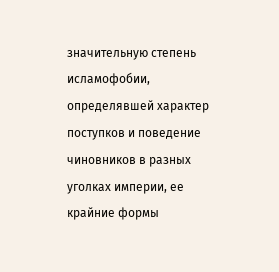значительную степень исламофобии, определявшей характер поступков и поведение чиновников в разных уголках империи, ее крайние формы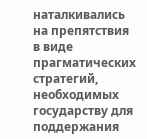наталкивались на препятствия в виде прагматических стратегий, необходимых государству для поддержания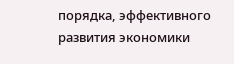порядка, эффективного развития экономики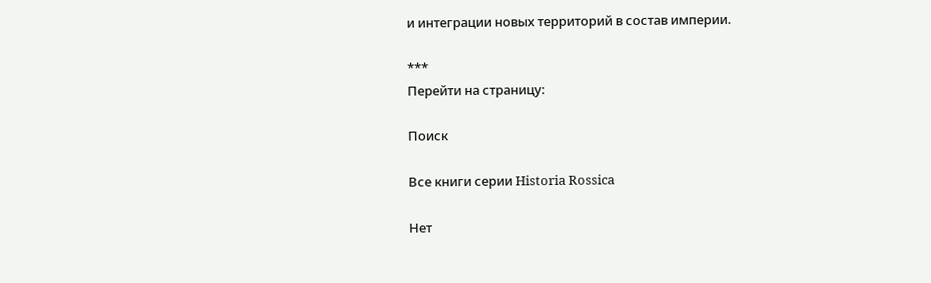и интеграции новых территорий в состав империи.

***
Перейти на страницу:

Поиск

Все книги серии Historia Rossica

Нет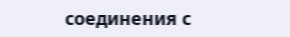соединения с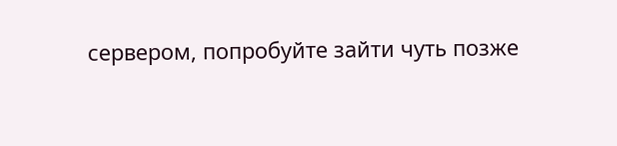сервером, попробуйте зайти чуть позже